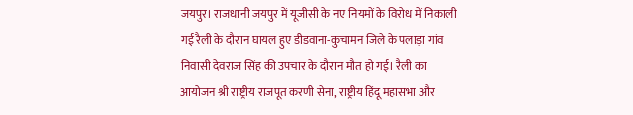जयपुर। राजधानी जयपुर में यूजीसी के नए नियमों के विरोध में निकाली गई रैली के दौरान घायल हुए डीडवाना-कुचामन जिले के पलाड़ा गांव निवासी देवराज सिंह की उपचार के दौरान मौत हो गई। रैली का आयोजन श्री राष्ट्रीय राजपूत करणी सेना, राष्ट्रीय हिंदू महासभा और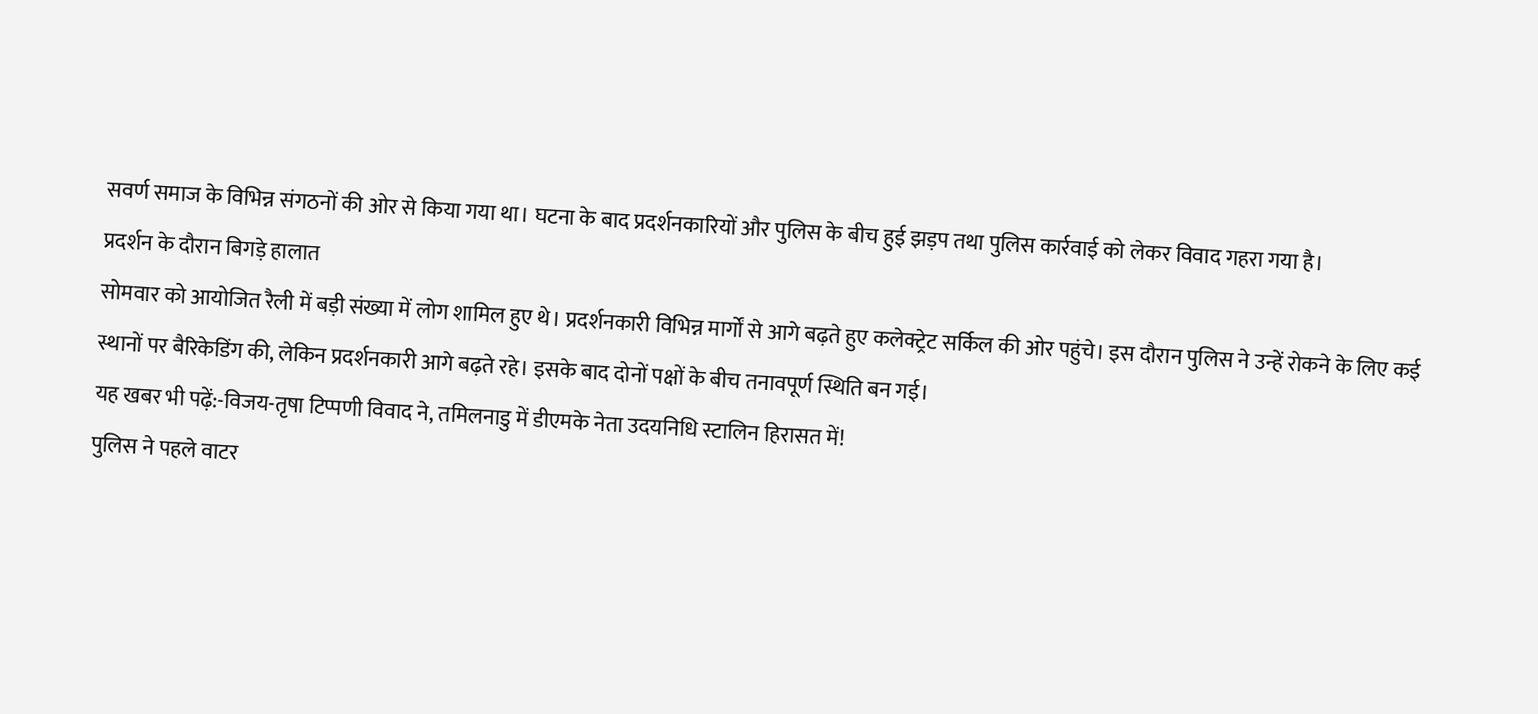सवर्ण समाज के विभिन्न संगठनों की ओर से किया गया था। घटना के बाद प्रदर्शनकारियों और पुलिस के बीच हुई झड़प तथा पुलिस कार्रवाई को लेकर विवाद गहरा गया है।
प्रदर्शन के दौरान बिगड़े हालात
सोमवार को आयोजित रैली में बड़ी संख्या में लोग शामिल हुए थे। प्रदर्शनकारी विभिन्न मार्गों से आगे बढ़ते हुए कलेक्ट्रेट सर्किल की ओर पहुंचे। इस दौरान पुलिस ने उन्हें रोकने के लिए कई स्थानों पर बैरिकेडिंग की, लेकिन प्रदर्शनकारी आगे बढ़ते रहे। इसके बाद दोनों पक्षों के बीच तनावपूर्ण स्थिति बन गई।
यह खबर भी पढ़ें:-विजय-तृषा टिप्पणी विवाद ने, तमिलनाडु में डीएमके नेता उदयनिधि स्टालिन हिरासत में!
पुलिस ने पहले वाटर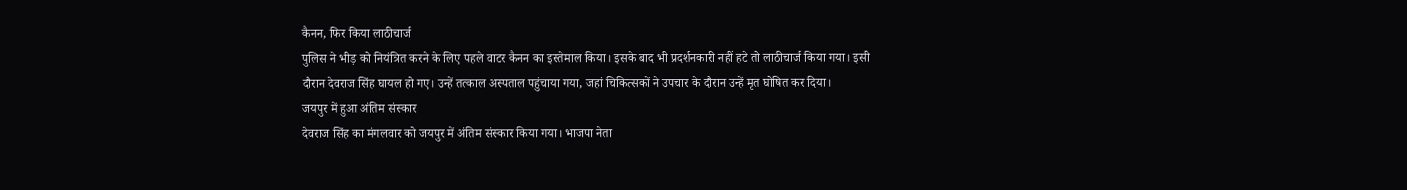कैनन, फिर किया लाठीचार्ज
पुलिस ने भीड़ को नियंत्रित करने के लिए पहले वाटर कैनन का इस्तेमाल किया। इसके बाद भी प्रदर्शनकारी नहीं हटे तो लाठीचार्ज किया गया। इसी दौरान देवराज सिंह घायल हो गए। उन्हें तत्काल अस्पताल पहुंचाया गया, जहां चिकित्सकों ने उपचार के दौरान उन्हें मृत घोषित कर दिया।
जयपुर में हुआ अंतिम संस्कार
देवराज सिंह का मंगलवार को जयपुर में अंतिम संस्कार किया गया। भाजपा नेता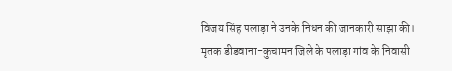विजय सिंह पलाड़ा ने उनके निधन की जानकारी साझा की। मृतक डीडवाना-कुचामन जिले के पलाड़ा गांव के निवासी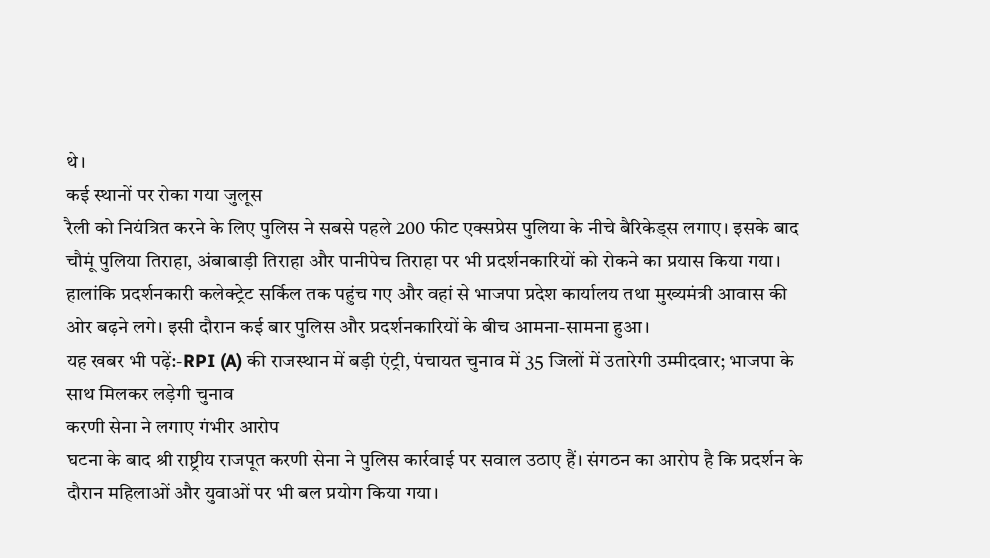थे।
कई स्थानों पर रोका गया जुलूस
रैली को नियंत्रित करने के लिए पुलिस ने सबसे पहले 200 फीट एक्सप्रेस पुलिया के नीचे बैरिकेड्स लगाए। इसके बाद चौमूं पुलिया तिराहा, अंबाबाड़ी तिराहा और पानीपेच तिराहा पर भी प्रदर्शनकारियों को रोकने का प्रयास किया गया। हालांकि प्रदर्शनकारी कलेक्ट्रेट सर्किल तक पहुंच गए और वहां से भाजपा प्रदेश कार्यालय तथा मुख्यमंत्री आवास की ओर बढ़ने लगे। इसी दौरान कई बार पुलिस और प्रदर्शनकारियों के बीच आमना-सामना हुआ।
यह खबर भी पढ़ें:-RPI (A) की राजस्थान में बड़ी एंट्री, पंचायत चुनाव में 35 जिलों में उतारेगी उम्मीदवार; भाजपा के साथ मिलकर लड़ेगी चुनाव
करणी सेना ने लगाए गंभीर आरोप
घटना के बाद श्री राष्ट्रीय राजपूत करणी सेना ने पुलिस कार्रवाई पर सवाल उठाए हैं। संगठन का आरोप है कि प्रदर्शन के दौरान महिलाओं और युवाओं पर भी बल प्रयोग किया गया।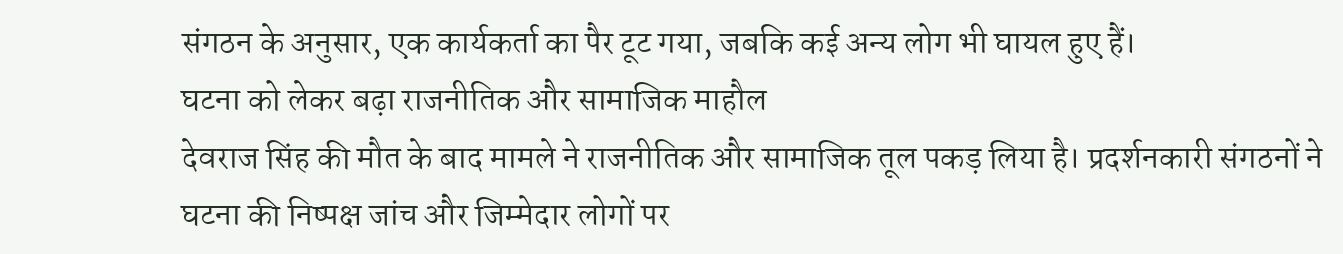संगठन के अनुसार, एक कार्यकर्ता का पैर टूट गया, जबकि कई अन्य लोग भी घायल हुए हैं।
घटना को लेकर बढ़ा राजनीतिक और सामाजिक माहौल
देवराज सिंह की मौत के बाद मामले ने राजनीतिक और सामाजिक तूल पकड़ लिया है। प्रदर्शनकारी संगठनों ने घटना की निष्पक्ष जांच और जिम्मेदार लोगों पर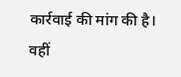कार्रवाई की मांग की है। वहीं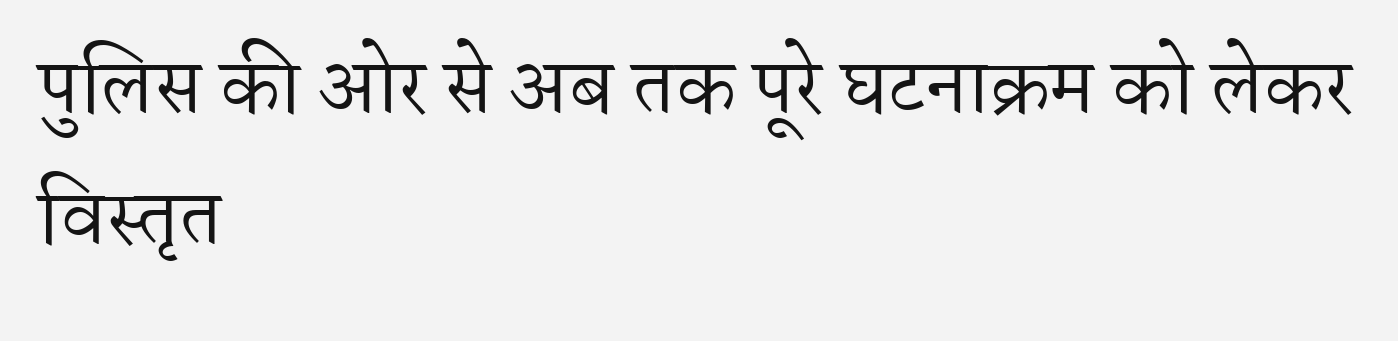पुलिस की ओर से अब तक पूरे घटनाक्रम को लेकर विस्तृत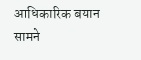आधिकारिक बयान सामने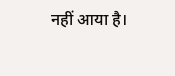नहीं आया है।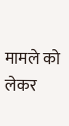मामले को लेकर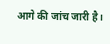आगे की जांच जारी है।